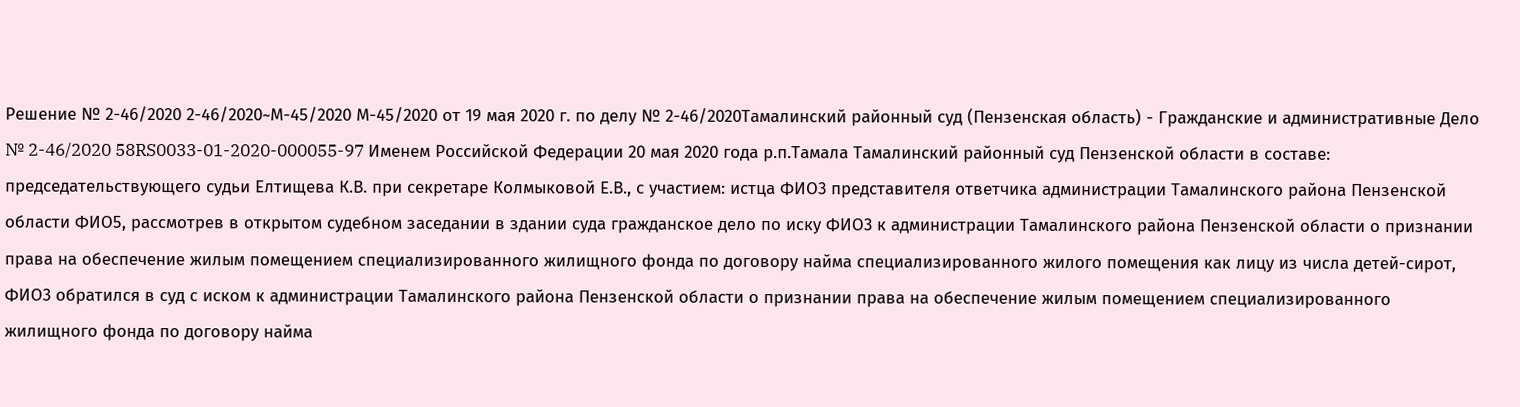Решение № 2-46/2020 2-46/2020~М-45/2020 М-45/2020 от 19 мая 2020 г. по делу № 2-46/2020Тамалинский районный суд (Пензенская область) - Гражданские и административные Дело № 2-46/2020 58RS0033-01-2020-000055-97 Именем Российской Федерации 20 мая 2020 года р.п.Тамала Тамалинский районный суд Пензенской области в составе: председательствующего судьи Елтищева К.В. при секретаре Колмыковой Е.В., с участием: истца ФИО3 представителя ответчика администрации Тамалинского района Пензенской области ФИО5, рассмотрев в открытом судебном заседании в здании суда гражданское дело по иску ФИО3 к администрации Тамалинского района Пензенской области о признании права на обеспечение жилым помещением специализированного жилищного фонда по договору найма специализированного жилого помещения как лицу из числа детей-сирот, ФИО3 обратился в суд с иском к администрации Тамалинского района Пензенской области о признании права на обеспечение жилым помещением специализированного жилищного фонда по договору найма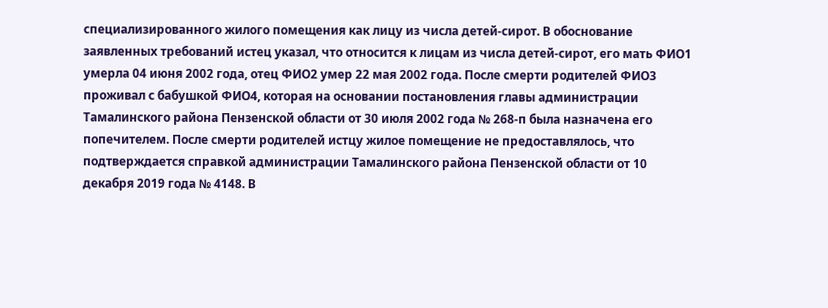специализированного жилого помещения как лицу из числа детей-сирот. В обоснование заявленных требований истец указал, что относится к лицам из числа детей-сирот, его мать ФИО1 умерла 04 июня 2002 года, отец ФИО2 умер 22 мая 2002 года. После смерти родителей ФИО3 проживал с бабушкой ФИО4, которая на основании постановления главы администрации Тамалинского района Пензенской области от 30 июля 2002 года № 268-п была назначена его попечителем. После смерти родителей истцу жилое помещение не предоставлялось, что подтверждается справкой администрации Тамалинского района Пензенской области от 10 декабря 2019 года № 4148. В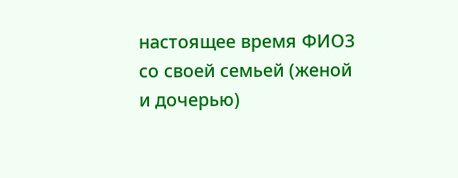настоящее время ФИО3 со своей семьей (женой и дочерью)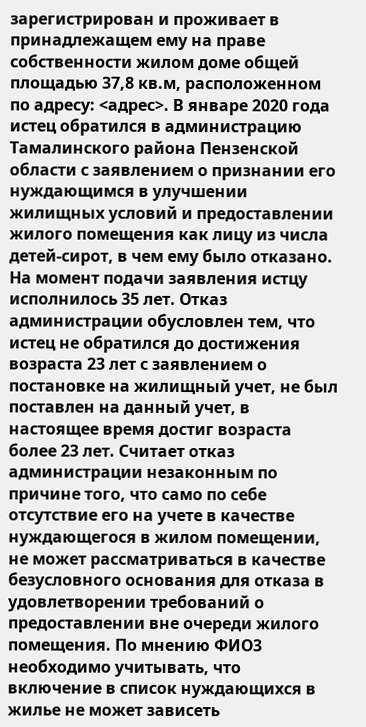зарегистрирован и проживает в принадлежащем ему на праве собственности жилом доме общей площадью 37,8 кв.м, расположенном по адресу: <адрес>. В январе 2020 года истец обратился в администрацию Тамалинского района Пензенской области с заявлением о признании его нуждающимся в улучшении жилищных условий и предоставлении жилого помещения как лицу из числа детей-сирот, в чем ему было отказано. На момент подачи заявления истцу исполнилось 35 лет. Отказ администрации обусловлен тем, что истец не обратился до достижения возраста 23 лет с заявлением о постановке на жилищный учет, не был поставлен на данный учет, в настоящее время достиг возраста более 23 лет. Считает отказ администрации незаконным по причине того, что само по себе отсутствие его на учете в качестве нуждающегося в жилом помещении, не может рассматриваться в качестве безусловного основания для отказа в удовлетворении требований о предоставлении вне очереди жилого помещения. По мнению ФИО3 необходимо учитывать, что включение в список нуждающихся в жилье не может зависеть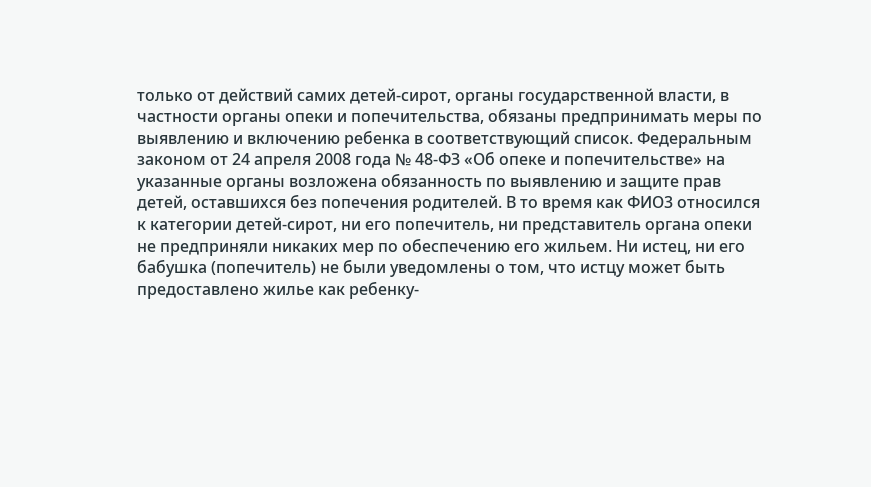только от действий самих детей-сирот, органы государственной власти, в частности органы опеки и попечительства, обязаны предпринимать меры по выявлению и включению ребенка в соответствующий список. Федеральным законом от 24 апреля 2008 года № 48-ФЗ «Об опеке и попечительстве» на указанные органы возложена обязанность по выявлению и защите прав детей, оставшихся без попечения родителей. В то время как ФИО3 относился к категории детей-сирот, ни его попечитель, ни представитель органа опеки не предприняли никаких мер по обеспечению его жильем. Ни истец, ни его бабушка (попечитель) не были уведомлены о том, что истцу может быть предоставлено жилье как ребенку-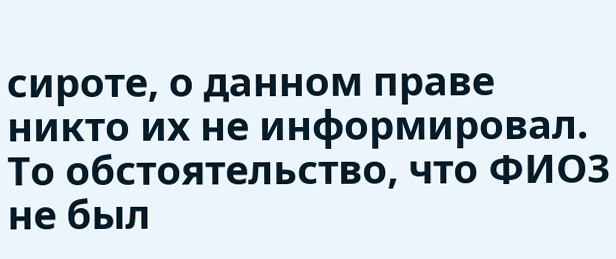сироте, о данном праве никто их не информировал. То обстоятельство, что ФИО3 не был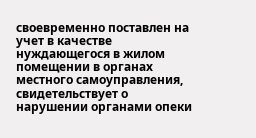своевременно поставлен на учет в качестве нуждающегося в жилом помещении в органах местного самоуправления, свидетельствует о нарушении органами опеки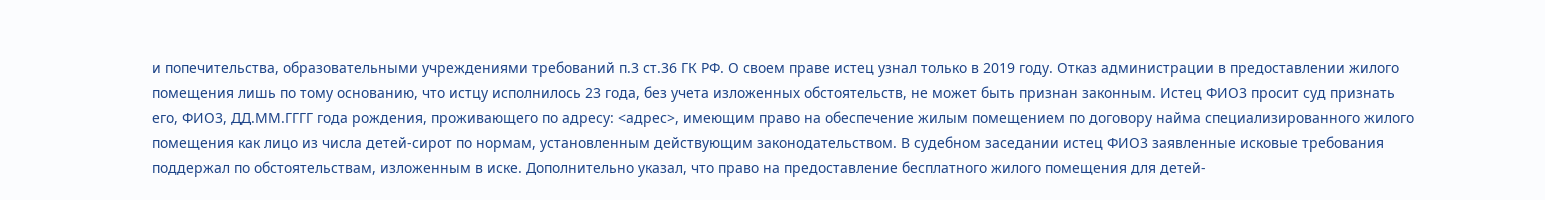и попечительства, образовательными учреждениями требований п.3 ст.36 ГК РФ. О своем праве истец узнал только в 2019 году. Отказ администрации в предоставлении жилого помещения лишь по тому основанию, что истцу исполнилось 23 года, без учета изложенных обстоятельств, не может быть признан законным. Истец ФИО3 просит суд признать его, ФИО3, ДД.ММ.ГГГГ года рождения, проживающего по адресу: <адрес>, имеющим право на обеспечение жилым помещением по договору найма специализированного жилого помещения как лицо из числа детей-сирот по нормам, установленным действующим законодательством. В судебном заседании истец ФИО3 заявленные исковые требования поддержал по обстоятельствам, изложенным в иске. Дополнительно указал, что право на предоставление бесплатного жилого помещения для детей-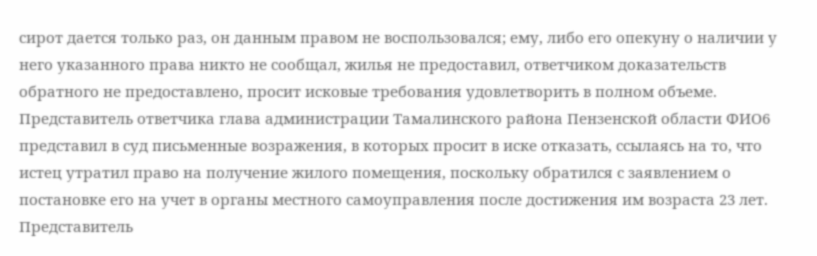сирот дается только раз, он данным правом не воспользовался; ему, либо его опекуну о наличии у него указанного права никто не сообщал, жилья не предоставил, ответчиком доказательств обратного не предоставлено, просит исковые требования удовлетворить в полном объеме. Представитель ответчика глава администрации Тамалинского района Пензенской области ФИО6 представил в суд письменные возражения, в которых просит в иске отказать, ссылаясь на то, что истец утратил право на получение жилого помещения, поскольку обратился с заявлением о постановке его на учет в органы местного самоуправления после достижения им возраста 23 лет. Представитель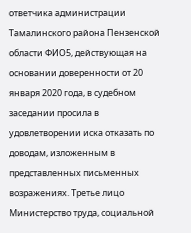ответчика администрации Тамалинского района Пензенской области ФИО5, действующая на основании доверенности от 20 января 2020 года, в судебном заседании просила в удовлетворении иска отказать по доводам, изложенным в представленных письменных возражениях. Третье лицо Министерство труда, социальной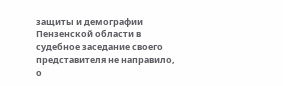защиты и демографии Пензенской области в судебное заседание своего представителя не направило, о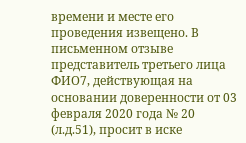времени и месте его проведения извещено. В письменном отзыве представитель третьего лица ФИО7, действующая на основании доверенности от 03 февраля 2020 года № 20 (л.д.51), просит в иске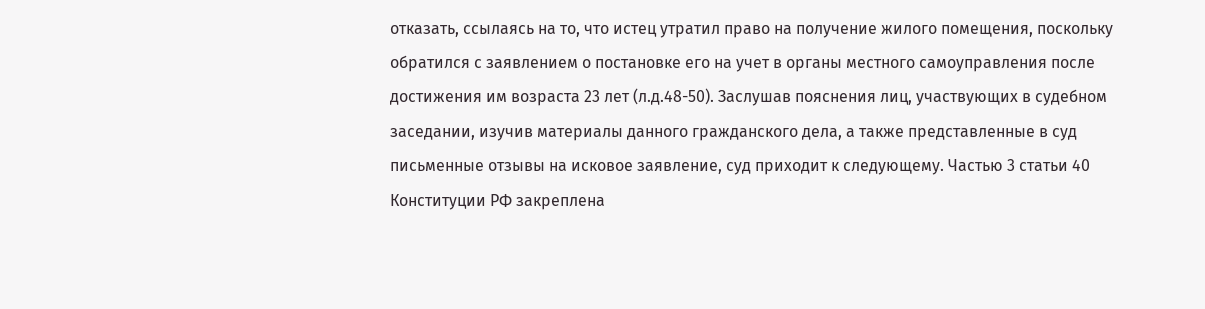отказать, ссылаясь на то, что истец утратил право на получение жилого помещения, поскольку обратился с заявлением о постановке его на учет в органы местного самоуправления после достижения им возраста 23 лет (л.д.48-50). Заслушав пояснения лиц, участвующих в судебном заседании, изучив материалы данного гражданского дела, а также представленные в суд письменные отзывы на исковое заявление, суд приходит к следующему. Частью 3 статьи 40 Конституции РФ закреплена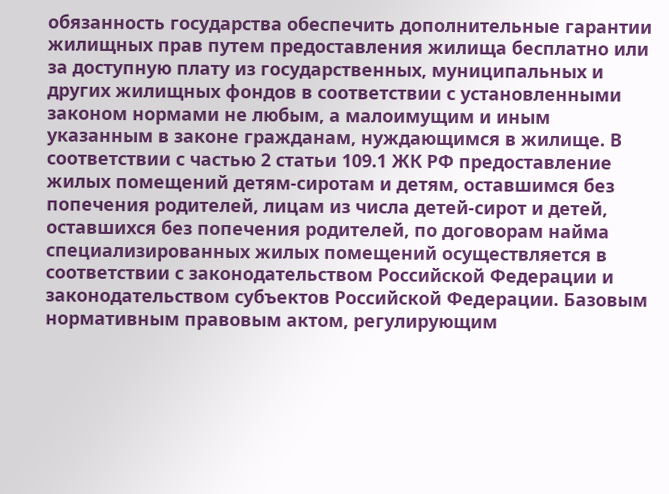обязанность государства обеспечить дополнительные гарантии жилищных прав путем предоставления жилища бесплатно или за доступную плату из государственных, муниципальных и других жилищных фондов в соответствии с установленными законом нормами не любым, а малоимущим и иным указанным в законе гражданам, нуждающимся в жилище. В соответствии с частью 2 статьи 109.1 ЖК РФ предоставление жилых помещений детям-сиротам и детям, оставшимся без попечения родителей, лицам из числа детей-сирот и детей, оставшихся без попечения родителей, по договорам найма специализированных жилых помещений осуществляется в соответствии с законодательством Российской Федерации и законодательством субъектов Российской Федерации. Базовым нормативным правовым актом, регулирующим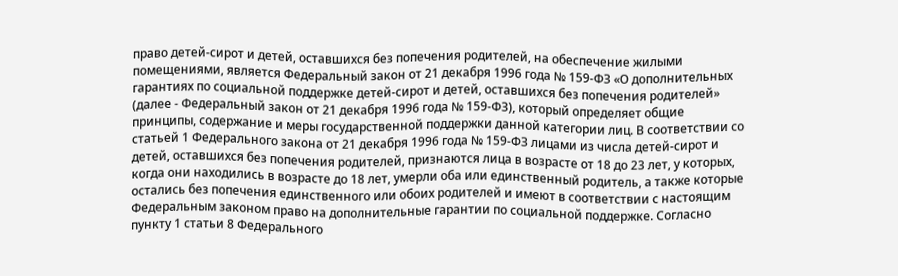право детей-сирот и детей, оставшихся без попечения родителей, на обеспечение жилыми помещениями, является Федеральный закон от 21 декабря 1996 года № 159-ФЗ «О дополнительных гарантиях по социальной поддержке детей-сирот и детей, оставшихся без попечения родителей» (далее - Федеральный закон от 21 декабря 1996 года № 159-ФЗ), который определяет общие принципы, содержание и меры государственной поддержки данной категории лиц. В соответствии со статьей 1 Федерального закона от 21 декабря 1996 года № 159-ФЗ лицами из числа детей-сирот и детей, оставшихся без попечения родителей, признаются лица в возрасте от 18 до 23 лет, у которых, когда они находились в возрасте до 18 лет, умерли оба или единственный родитель, а также которые остались без попечения единственного или обоих родителей и имеют в соответствии с настоящим Федеральным законом право на дополнительные гарантии по социальной поддержке. Согласно пункту 1 статьи 8 Федерального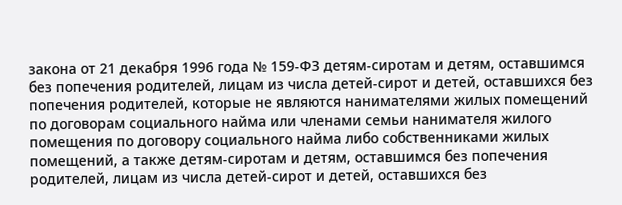закона от 21 декабря 1996 года № 159-ФЗ детям-сиротам и детям, оставшимся без попечения родителей, лицам из числа детей-сирот и детей, оставшихся без попечения родителей, которые не являются нанимателями жилых помещений по договорам социального найма или членами семьи нанимателя жилого помещения по договору социального найма либо собственниками жилых помещений, а также детям-сиротам и детям, оставшимся без попечения родителей, лицам из числа детей-сирот и детей, оставшихся без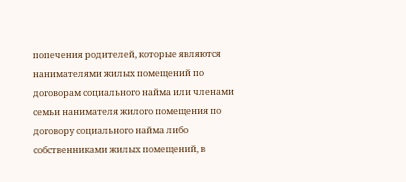попечения родителей, которые являются нанимателями жилых помещений по договорам социального найма или членами семьи нанимателя жилого помещения по договору социального найма либо собственниками жилых помещений, в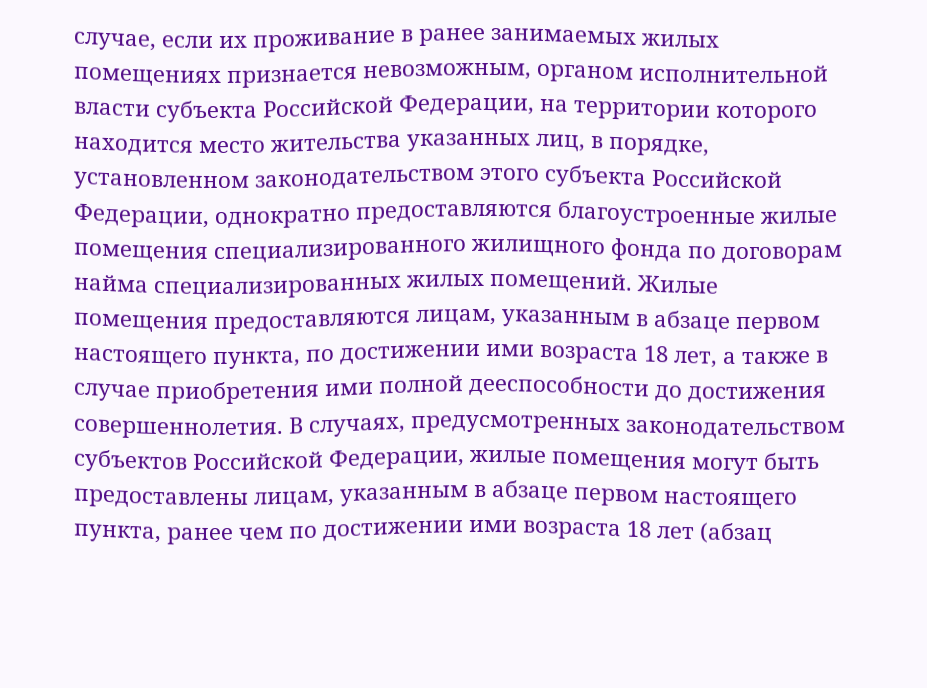случае, если их проживание в ранее занимаемых жилых помещениях признается невозможным, органом исполнительной власти субъекта Российской Федерации, на территории которого находится место жительства указанных лиц, в порядке, установленном законодательством этого субъекта Российской Федерации, однократно предоставляются благоустроенные жилые помещения специализированного жилищного фонда по договорам найма специализированных жилых помещений. Жилые помещения предоставляются лицам, указанным в абзаце первом настоящего пункта, по достижении ими возраста 18 лет, а также в случае приобретения ими полной дееспособности до достижения совершеннолетия. В случаях, предусмотренных законодательством субъектов Российской Федерации, жилые помещения могут быть предоставлены лицам, указанным в абзаце первом настоящего пункта, ранее чем по достижении ими возраста 18 лет (абзац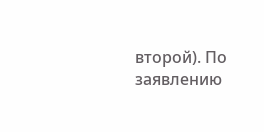второй). По заявлению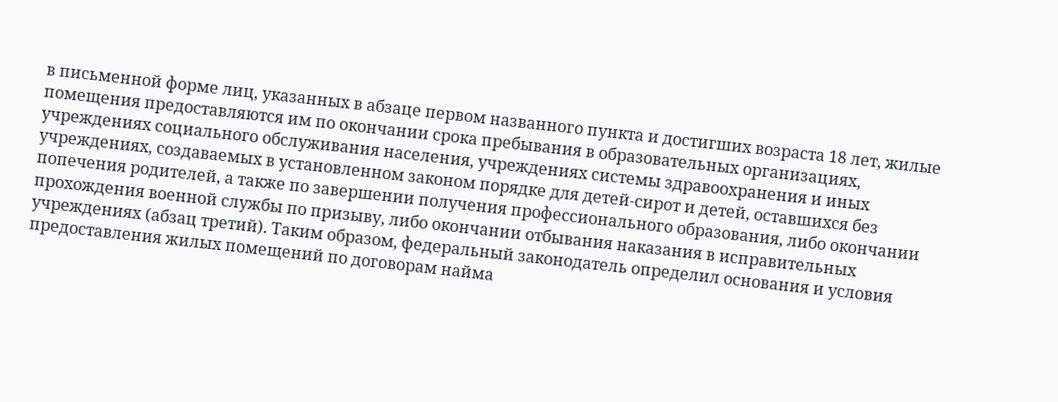в письменной форме лиц, указанных в абзаце первом названного пункта и достигших возраста 18 лет, жилые помещения предоставляются им по окончании срока пребывания в образовательных организациях, учреждениях социального обслуживания населения, учреждениях системы здравоохранения и иных учреждениях, создаваемых в установленном законом порядке для детей-сирот и детей, оставшихся без попечения родителей, а также по завершении получения профессионального образования, либо окончании прохождения военной службы по призыву, либо окончании отбывания наказания в исправительных учреждениях (абзац третий). Таким образом, федеральный законодатель определил основания и условия предоставления жилых помещений по договорам найма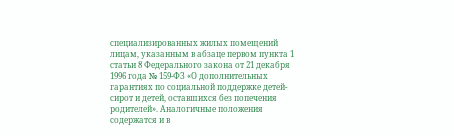специализированных жилых помещений лицам, указанным в абзаце первом пункта 1 статьи 8 Федерального закона от 21 декабря 1996 года № 159-ФЗ «О дополнительных гарантиях по социальной поддержке детей-сирот и детей, оставшихся без попечения родителей». Аналогичные положения содержатся и в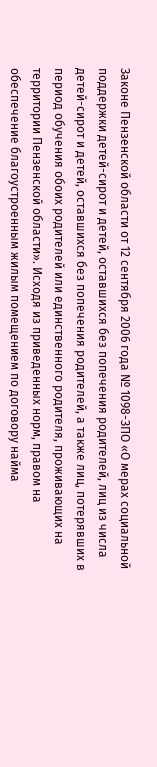Законе Пензенской области от 12 сентября 2006 года № 1098-ЗПО «О мерах социальной поддержки детей-сирот и детей, оставшихся без попечения родителей, лиц из числа детей-сирот и детей, оставшихся без попечения родителей, а также лиц, потерявших в период обучения обоих родителей или единственного родителя, проживающих на территории Пензенской области». Исходя из приведенных норм, правом на обеспечение благоустроенным жилым помещением по договору найма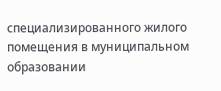специализированного жилого помещения в муниципальном образовании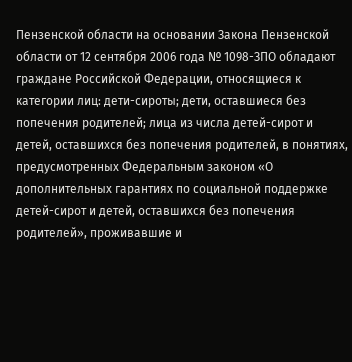Пензенской области на основании Закона Пензенской области от 12 сентября 2006 года № 1098-ЗПО обладают граждане Российской Федерации, относящиеся к категории лиц: дети-сироты; дети, оставшиеся без попечения родителей; лица из числа детей-сирот и детей, оставшихся без попечения родителей, в понятиях, предусмотренных Федеральным законом «О дополнительных гарантиях по социальной поддержке детей-сирот и детей, оставшихся без попечения родителей», проживавшие и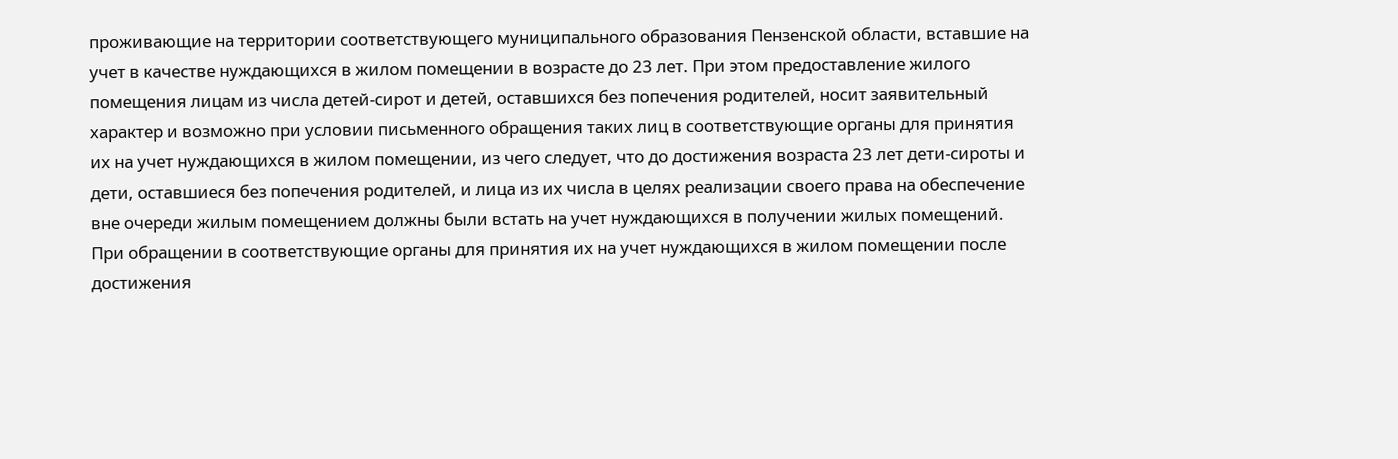проживающие на территории соответствующего муниципального образования Пензенской области, вставшие на учет в качестве нуждающихся в жилом помещении в возрасте до 23 лет. При этом предоставление жилого помещения лицам из числа детей-сирот и детей, оставшихся без попечения родителей, носит заявительный характер и возможно при условии письменного обращения таких лиц в соответствующие органы для принятия их на учет нуждающихся в жилом помещении, из чего следует, что до достижения возраста 23 лет дети-сироты и дети, оставшиеся без попечения родителей, и лица из их числа в целях реализации своего права на обеспечение вне очереди жилым помещением должны были встать на учет нуждающихся в получении жилых помещений. При обращении в соответствующие органы для принятия их на учет нуждающихся в жилом помещении после достижения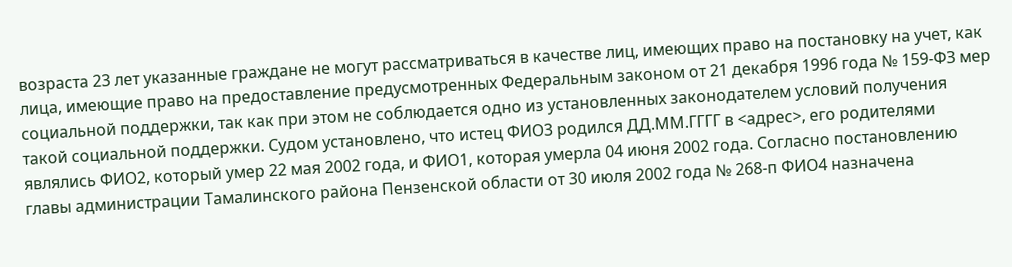возраста 23 лет указанные граждане не могут рассматриваться в качестве лиц, имеющих право на постановку на учет, как лица, имеющие право на предоставление предусмотренных Федеральным законом от 21 декабря 1996 года № 159-ФЗ мер социальной поддержки, так как при этом не соблюдается одно из установленных законодателем условий получения такой социальной поддержки. Судом установлено, что истец ФИО3 родился ДД.ММ.ГГГГ в <адрес>, его родителями являлись ФИО2, который умер 22 мая 2002 года, и ФИО1, которая умерла 04 июня 2002 года. Согласно постановлению главы администрации Тамалинского района Пензенской области от 30 июля 2002 года № 268-п ФИО4 назначена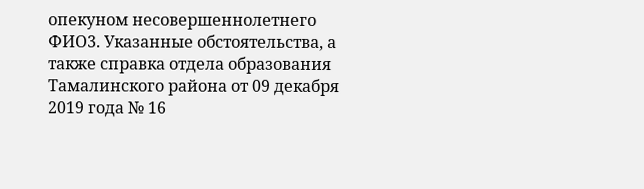опекуном несовершеннолетнего ФИО3. Указанные обстоятельства, а также справка отдела образования Тамалинского района от 09 декабря 2019 года № 16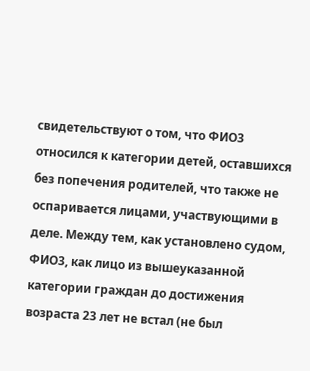свидетельствуют о том, что ФИО3 относился к категории детей, оставшихся без попечения родителей, что также не оспаривается лицами, участвующими в деле. Между тем, как установлено судом, ФИО3, как лицо из вышеуказанной категории граждан до достижения возраста 23 лет не встал (не был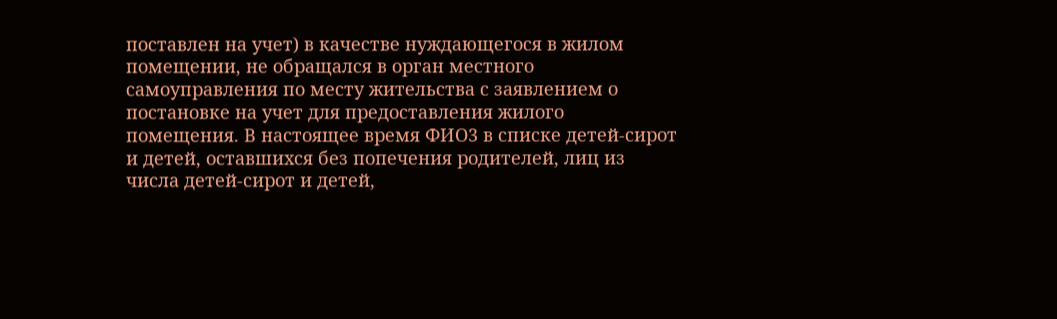поставлен на учет) в качестве нуждающегося в жилом помещении, не обращался в орган местного самоуправления по месту жительства с заявлением о постановке на учет для предоставления жилого помещения. В настоящее время ФИО3 в списке детей-сирот и детей, оставшихся без попечения родителей, лиц из числа детей-сирот и детей,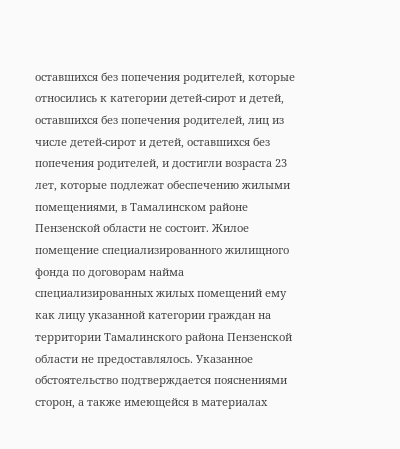оставшихся без попечения родителей, которые относились к категории детей-сирот и детей, оставшихся без попечения родителей, лиц из числе детей-сирот и детей, оставшихся без попечения родителей, и достигли возраста 23 лет, которые подлежат обеспечению жилыми помещениями, в Тамалинском районе Пензенской области не состоит. Жилое помещение специализированного жилищного фонда по договорам найма специализированных жилых помещений ему как лицу указанной категории граждан на территории Тамалинского района Пензенской области не предоставлялось. Указанное обстоятельство подтверждается пояснениями сторон, а также имеющейся в материалах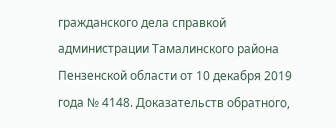гражданского дела справкой администрации Тамалинского района Пензенской области от 10 декабря 2019 года № 4148. Доказательств обратного,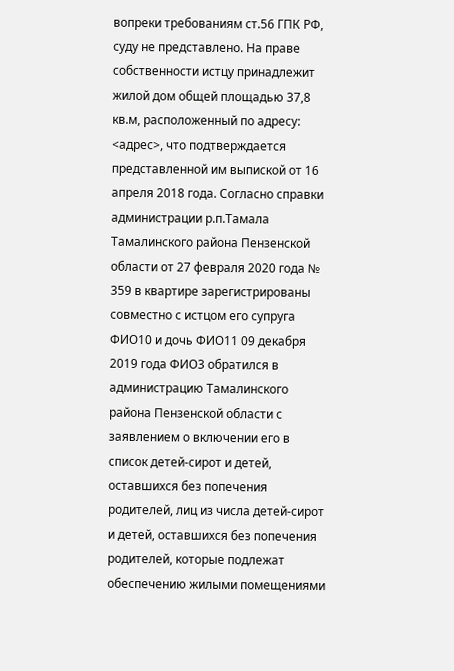вопреки требованиям ст.56 ГПК РФ, суду не представлено. На праве собственности истцу принадлежит жилой дом общей площадью 37,8 кв.м, расположенный по адресу: <адрес>, что подтверждается представленной им выпиской от 16 апреля 2018 года. Согласно справки администрации р.п.Тамала Тамалинского района Пензенской области от 27 февраля 2020 года № 359 в квартире зарегистрированы совместно с истцом его супруга ФИО10 и дочь ФИО11 09 декабря 2019 года ФИО3 обратился в администрацию Тамалинского района Пензенской области с заявлением о включении его в список детей-сирот и детей, оставшихся без попечения родителей, лиц из числа детей-сирот и детей, оставшихся без попечения родителей, которые подлежат обеспечению жилыми помещениями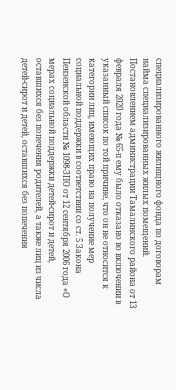специализированного жилищного фонда по договорам найма специализированных жилых помещений. Постановлением администрации Тамалинского района от 13 февраля 2020 года № 65-п ему было отказано во включении в указанный список по той причине, что он не относится к категории лиц, имеющих право на получение мер социальной поддержки в соответствии со ст. 5 Закона Пензенской области № 1098-ЗПО от 12 сентября 2006 года «О мерах социальной поддержки детей-сирот и детей, оставшихся без попечения родителей, а также лиц из числа детей-сирот и детей, оставшихся без попечения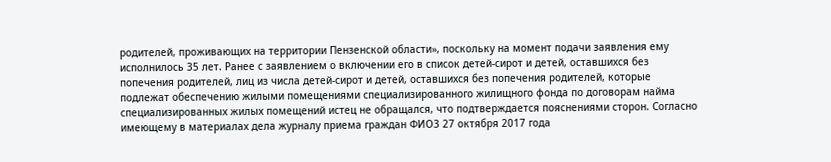родителей, проживающих на территории Пензенской области», поскольку на момент подачи заявления ему исполнилось 35 лет. Ранее с заявлением о включении его в список детей-сирот и детей, оставшихся без попечения родителей, лиц из числа детей-сирот и детей, оставшихся без попечения родителей, которые подлежат обеспечению жилыми помещениями специализированного жилищного фонда по договорам найма специализированных жилых помещений истец не обращался, что подтверждается пояснениями сторон. Согласно имеющему в материалах дела журналу приема граждан ФИО3 27 октября 2017 года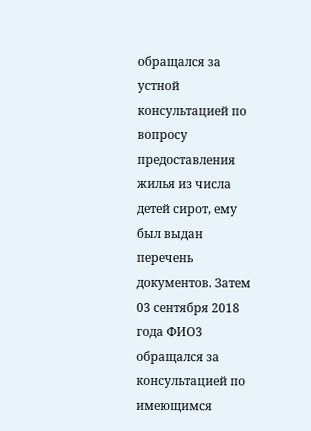обращался за устной консультацией по вопросу предоставления жилья из числа детей сирот, ему был выдан перечень документов. Затем 03 сентября 2018 года ФИО3 обращался за консультацией по имеющимся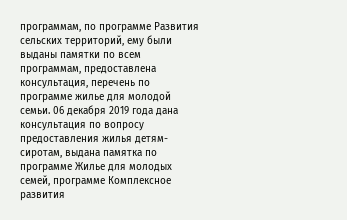программам, по программе Развития сельских территорий, ему были выданы памятки по всем программам, предоставлена консультация, перечень по программе жилье для молодой семьи. 06 декабря 2019 года дана консультация по вопросу предоставления жилья детям-сиротам, выдана памятка по программе Жилье для молодых семей, программе Комплексное развития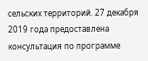сельских территорий. 27 декабря 2019 года предоставлена консультация по программе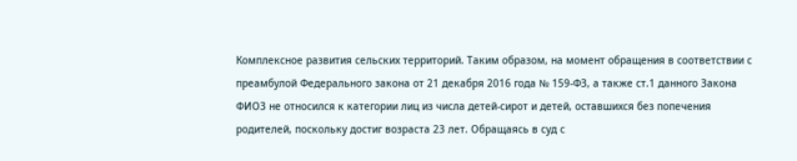Комплексное развития сельских территорий. Таким образом, на момент обращения в соответствии с преамбулой Федерального закона от 21 декабря 2016 года № 159-ФЗ, а также ст.1 данного Закона ФИО3 не относился к категории лиц из числа детей-сирот и детей, оставшихся без попечения родителей, поскольку достиг возраста 23 лет. Обращаясь в суд с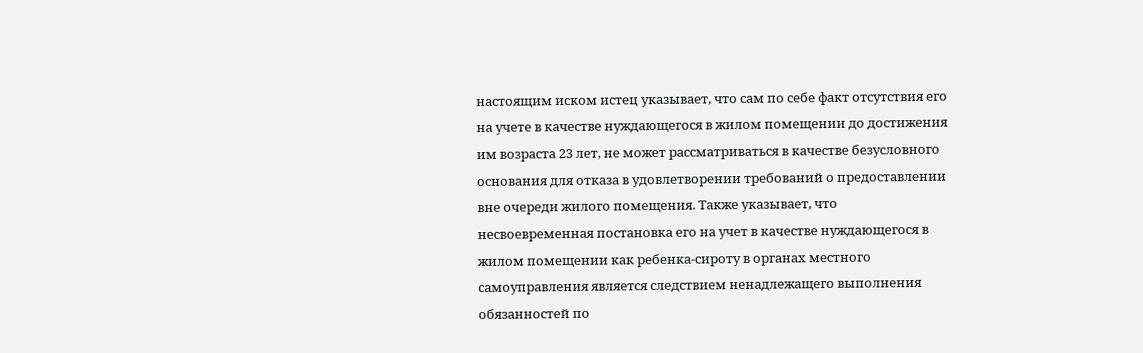настоящим иском истец указывает, что сам по себе факт отсутствия его на учете в качестве нуждающегося в жилом помещении до достижения им возраста 23 лет, не может рассматриваться в качестве безусловного основания для отказа в удовлетворении требований о предоставлении вне очереди жилого помещения. Также указывает, что несвоевременная постановка его на учет в качестве нуждающегося в жилом помещении как ребенка-сироту в органах местного самоуправления является следствием ненадлежащего выполнения обязанностей по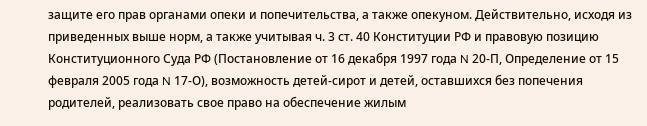защите его прав органами опеки и попечительства, а также опекуном. Действительно, исходя из приведенных выше норм, а также учитывая ч. 3 ст. 40 Конституции РФ и правовую позицию Конституционного Суда РФ (Постановление от 16 декабря 1997 года N 20-П, Определение от 15 февраля 2005 года N 17-О), возможность детей-сирот и детей, оставшихся без попечения родителей, реализовать свое право на обеспечение жилым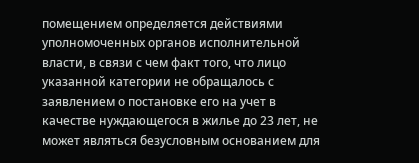помещением определяется действиями уполномоченных органов исполнительной власти, в связи с чем факт того, что лицо указанной категории не обращалось с заявлением о постановке его на учет в качестве нуждающегося в жилье до 23 лет, не может являться безусловным основанием для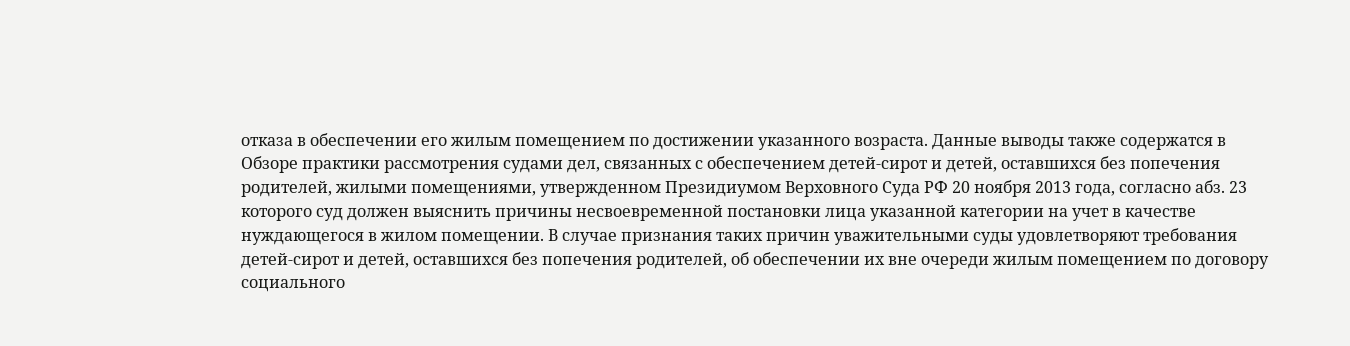отказа в обеспечении его жилым помещением по достижении указанного возраста. Данные выводы также содержатся в Обзоре практики рассмотрения судами дел, связанных с обеспечением детей-сирот и детей, оставшихся без попечения родителей, жилыми помещениями, утвержденном Президиумом Верховного Суда РФ 20 ноября 2013 года, согласно абз. 23 которого суд должен выяснить причины несвоевременной постановки лица указанной категории на учет в качестве нуждающегося в жилом помещении. В случае признания таких причин уважительными суды удовлетворяют требования детей-сирот и детей, оставшихся без попечения родителей, об обеспечении их вне очереди жилым помещением по договору социального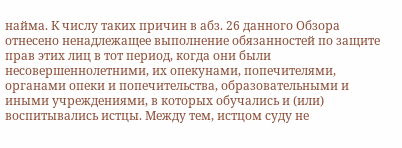найма. К числу таких причин в абз. 26 данного Обзора отнесено ненадлежащее выполнение обязанностей по защите прав этих лиц в тот период, когда они были несовершеннолетними, их опекунами, попечителями, органами опеки и попечительства, образовательными и иными учреждениями, в которых обучались и (или) воспитывались истцы. Между тем, истцом суду не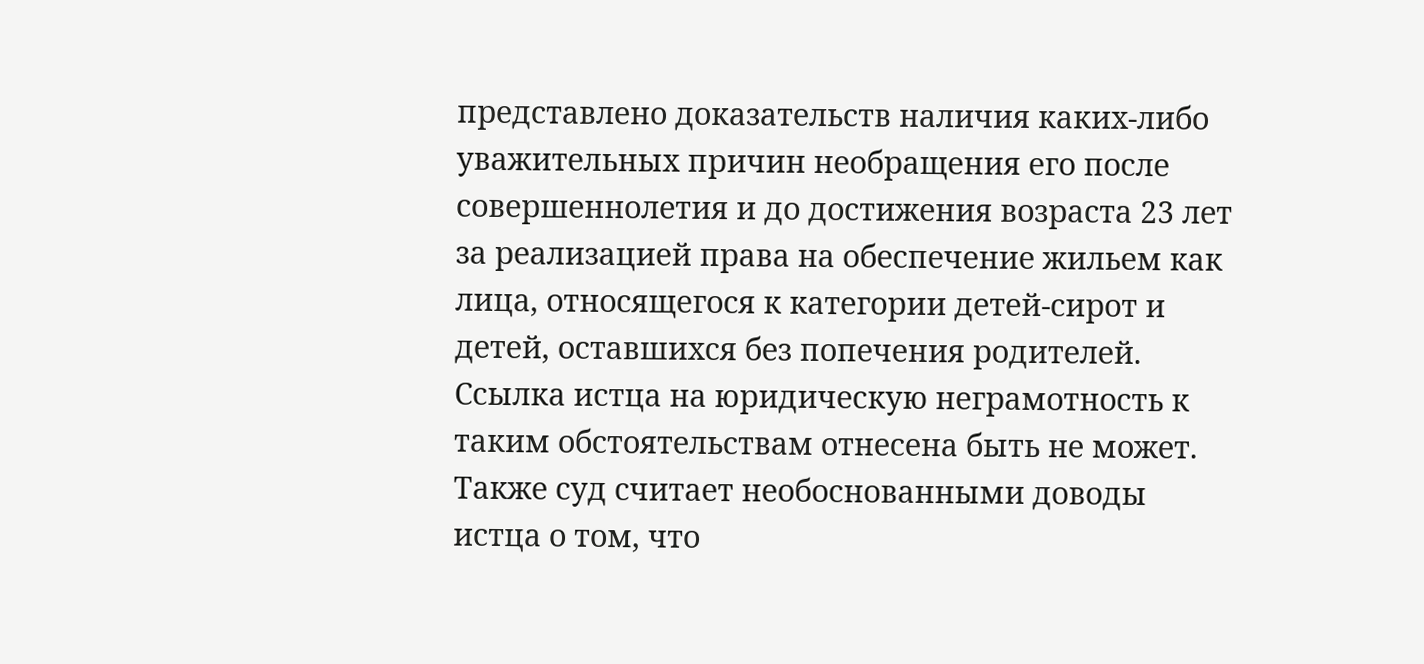представлено доказательств наличия каких-либо уважительных причин необращения его после совершеннолетия и до достижения возраста 23 лет за реализацией права на обеспечение жильем как лица, относящегося к категории детей-сирот и детей, оставшихся без попечения родителей. Ссылка истца на юридическую неграмотность к таким обстоятельствам отнесена быть не может. Также суд считает необоснованными доводы истца о том, что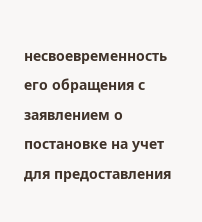несвоевременность его обращения с заявлением о постановке на учет для предоставления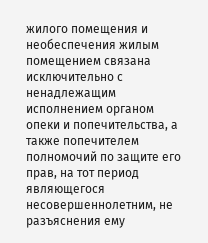жилого помещения и необеспечения жилым помещением связана исключительно с ненадлежащим исполнением органом опеки и попечительства, а также попечителем полномочий по защите его прав, на тот период являющегося несовершеннолетним, не разъяснения ему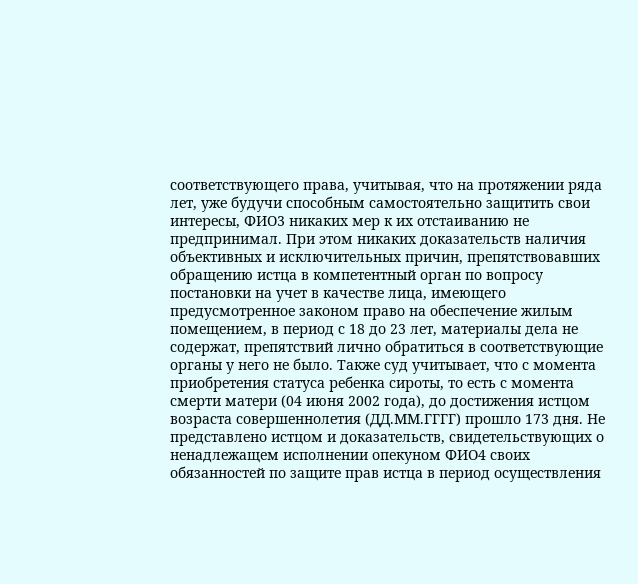соответствующего права, учитывая, что на протяжении ряда лет, уже будучи способным самостоятельно защитить свои интересы, ФИО3 никаких мер к их отстаиванию не предпринимал. При этом никаких доказательств наличия объективных и исключительных причин, препятствовавших обращению истца в компетентный орган по вопросу постановки на учет в качестве лица, имеющего предусмотренное законом право на обеспечение жилым помещением, в период с 18 до 23 лет, материалы дела не содержат, препятствий лично обратиться в соответствующие органы у него не было. Также суд учитывает, что с момента приобретения статуса ребенка сироты, то есть с момента смерти матери (04 июня 2002 года), до достижения истцом возраста совершеннолетия (ДД.ММ.ГГГГ) прошло 173 дня. Не представлено истцом и доказательств, свидетельствующих о ненадлежащем исполнении опекуном ФИО4 своих обязанностей по защите прав истца в период осуществления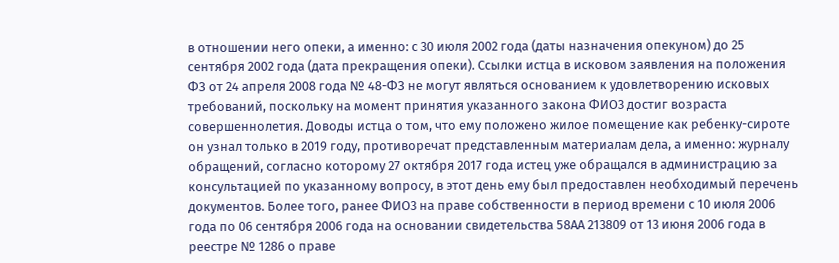в отношении него опеки, а именно: с 30 июля 2002 года (даты назначения опекуном) до 25 сентября 2002 года (дата прекращения опеки). Ссылки истца в исковом заявления на положения ФЗ от 24 апреля 2008 года № 48-ФЗ не могут являться основанием к удовлетворению исковых требований, поскольку на момент принятия указанного закона ФИО3 достиг возраста совершеннолетия. Доводы истца о том, что ему положено жилое помещение как ребенку-сироте он узнал только в 2019 году, противоречат представленным материалам дела, а именно: журналу обращений, согласно которому 27 октября 2017 года истец уже обращался в администрацию за консультацией по указанному вопросу, в этот день ему был предоставлен необходимый перечень документов. Более того, ранее ФИО3 на праве собственности в период времени с 10 июля 2006 года по 06 сентября 2006 года на основании свидетельства 58АА 213809 от 13 июня 2006 года в реестре № 1286 о праве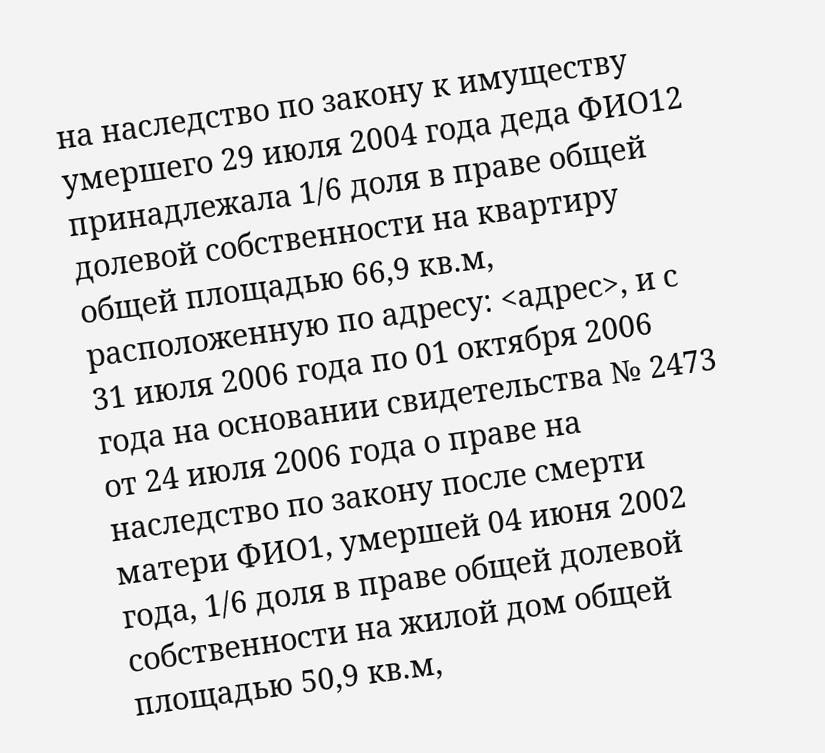на наследство по закону к имуществу умершего 29 июля 2004 года деда ФИО12 принадлежала 1/6 доля в праве общей долевой собственности на квартиру общей площадью 66,9 кв.м, расположенную по адресу: <адрес>, и с 31 июля 2006 года по 01 октября 2006 года на основании свидетельства № 2473 от 24 июля 2006 года о праве на наследство по закону после смерти матери ФИО1, умершей 04 июня 2002 года, 1/6 доля в праве общей долевой собственности на жилой дом общей площадью 50,9 кв.м,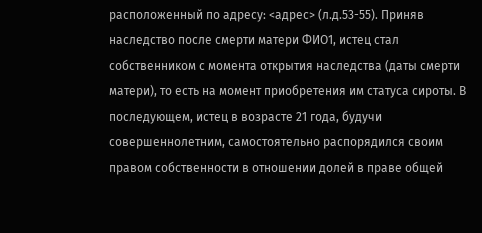расположенный по адресу: <адрес> (л.д.53-55). Приняв наследство после смерти матери ФИО1, истец стал собственником с момента открытия наследства (даты смерти матери), то есть на момент приобретения им статуса сироты. В последующем, истец в возрасте 21 года, будучи совершеннолетним, самостоятельно распорядился своим правом собственности в отношении долей в праве общей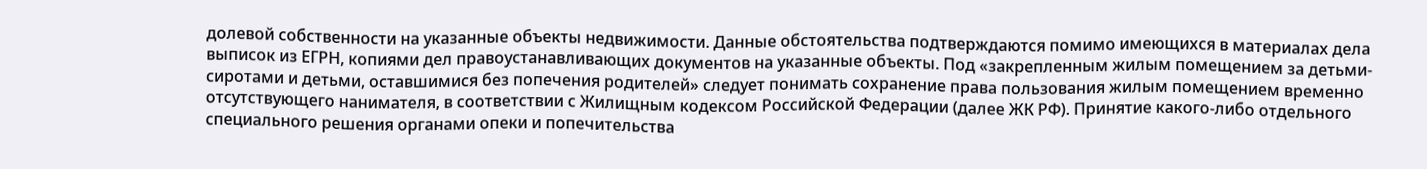долевой собственности на указанные объекты недвижимости. Данные обстоятельства подтверждаются помимо имеющихся в материалах дела выписок из ЕГРН, копиями дел правоустанавливающих документов на указанные объекты. Под «закрепленным жилым помещением за детьми-сиротами и детьми, оставшимися без попечения родителей» следует понимать сохранение права пользования жилым помещением временно отсутствующего нанимателя, в соответствии с Жилищным кодексом Российской Федерации (далее ЖК РФ). Принятие какого-либо отдельного специального решения органами опеки и попечительства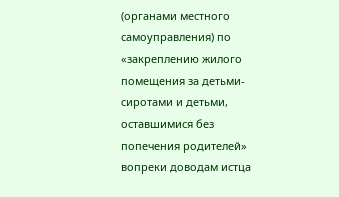(органами местного самоуправления) по «закреплению жилого помещения за детьми-сиротами и детьми, оставшимися без попечения родителей» вопреки доводам истца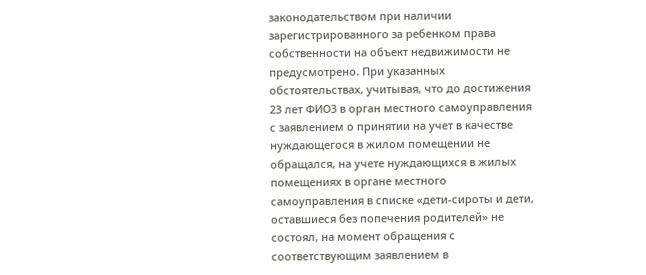законодательством при наличии зарегистрированного за ребенком права собственности на объект недвижимости не предусмотрено. При указанных обстоятельствах, учитывая, что до достижения 23 лет ФИО3 в орган местного самоуправления с заявлением о принятии на учет в качестве нуждающегося в жилом помещении не обращался, на учете нуждающихся в жилых помещениях в органе местного самоуправления в списке «дети-сироты и дети, оставшиеся без попечения родителей» не состоял, на момент обращения с соответствующим заявлением в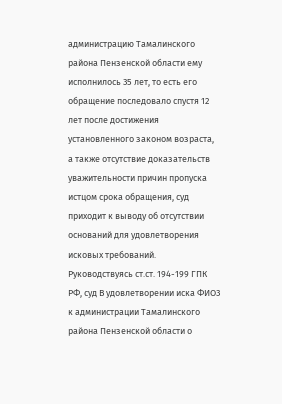администрацию Тамалинского района Пензенской области ему исполнилось 35 лет, то есть его обращение последовало спустя 12 лет после достижения установленного законом возраста, а также отсутствие доказательств уважительности причин пропуска истцом срока обращения, суд приходит к выводу об отсутствии оснований для удовлетворения исковых требований. Руководствуясь ст.ст. 194-199 ГПК РФ, суд В удовлетворении иска ФИО3 к администрации Тамалинского района Пензенской области о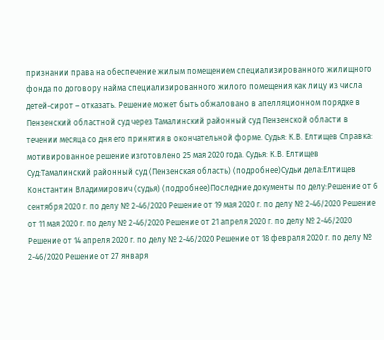признании права на обеспечение жилым помещением специализированного жилищного фонда по договору найма специализированного жилого помещения как лицу из числа детей-сирот – отказать. Решение может быть обжаловано в апелляционном порядке в Пензенский областной суд через Тамалинский районный суд Пензенской области в течении месяца со дня его принятия в окончательной форме. Судья: К.В. Елтищев Справка: мотивированное решение изготовлено 25 мая 2020 года. Судья: К.В. Елтищев Суд:Тамалинский районный суд (Пензенская область) (подробнее)Судьи дела:Елтищев Константин Владимирович (судья) (подробнее)Последние документы по делу:Решение от 6 сентября 2020 г. по делу № 2-46/2020 Решение от 19 мая 2020 г. по делу № 2-46/2020 Решение от 11 мая 2020 г. по делу № 2-46/2020 Решение от 21 апреля 2020 г. по делу № 2-46/2020 Решение от 14 апреля 2020 г. по делу № 2-46/2020 Решение от 18 февраля 2020 г. по делу № 2-46/2020 Решение от 27 января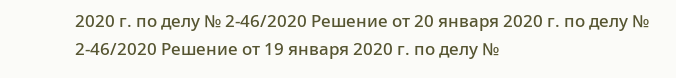2020 г. по делу № 2-46/2020 Решение от 20 января 2020 г. по делу № 2-46/2020 Решение от 19 января 2020 г. по делу №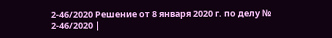2-46/2020 Решение от 8 января 2020 г. по делу № 2-46/2020 |